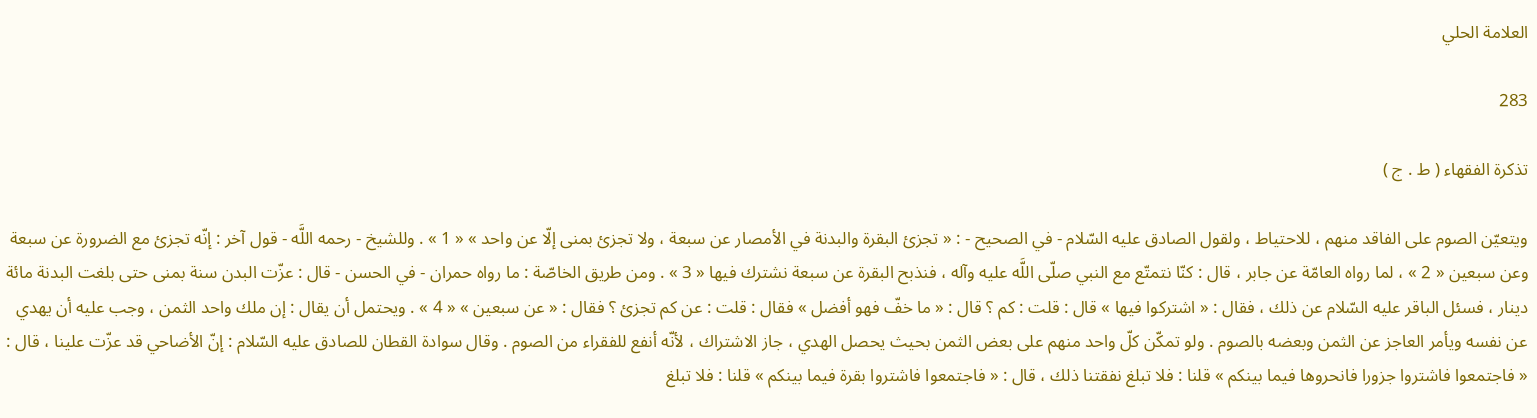العلامة الحلي

283

تذكرة الفقهاء ( ط . ج )

ويتعيّن الصوم على الفاقد منهم ، للاحتياط ، ولقول الصادق عليه السّلام - في الصحيح - : « تجزئ البقرة والبدنة في الأمصار عن سبعة ، ولا تجزئ بمنى إلّا عن واحد » « 1 » . وللشيخ - رحمه اللَّه - قول آخر : إنّه تجزئ مع الضرورة عن سبعة وعن سبعين « 2 » ، لما رواه العامّة عن جابر ، قال : كنّا نتمتّع مع النبي صلّى اللَّه عليه وآله ، فنذبح البقرة عن سبعة نشترك فيها « 3 » . ومن طريق الخاصّة : ما رواه حمران - في الحسن - قال : عزّت البدن سنة بمنى حتى بلغت البدنة مائة دينار ، فسئل الباقر عليه السّلام عن ذلك ، فقال : « اشتركوا فيها » قال : قلت : كم ؟ قال : « ما خفّ فهو أفضل » فقال : قلت : عن كم تجزئ ؟ فقال : « عن سبعين » « 4 » . ويحتمل أن يقال : إن ملك واحد الثمن ، وجب عليه أن يهدي عن نفسه ويأمر العاجز عن الثمن وبعضه بالصوم . ولو تمكّن كلّ واحد منهم على بعض الثمن بحيث يحصل الهدي ، جاز الاشتراك ، لأنّه أنفع للفقراء من الصوم . وقال سوادة القطان للصادق عليه السّلام : إنّ الأضاحي قد عزّت علينا ، قال : « فاجتمعوا فاشتروا جزورا فانحروها فيما بينكم » قلنا : فلا تبلغ نفقتنا ذلك ، قال : « فاجتمعوا فاشتروا بقرة فيما بينكم » قلنا : فلا تبلغ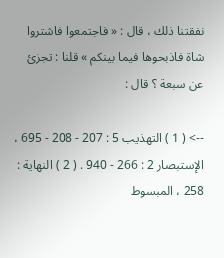نفقتنا ذلك ، قال : « فاجتمعوا فاشتروا شاة فاذبحوها فيما بينكم » قلنا : تجزئ عن سبعة ؟ قال :

--> ( 1 ) التهذيب 5 : 207 - 208 - 695 ، الإستبصار 2 : 266 - 940 . ( 2 ) النهاية : 258 ، المبسوط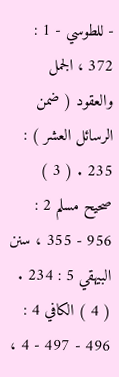- للطوسي - 1 : 372 ، الجمل والعقود ( ضمن الرسائل العشر ) : 235 . ( 3 ) صحيح مسلم 2 : 956 - 355 ، سنن البيهقي 5 : 234 . ( 4 ) الكافي 4 : 496 - 497 - 4 ،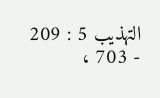التهذيب 5 : 209 - 703 ،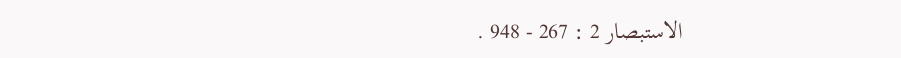الاستبصار 2 : 267 - 948 .